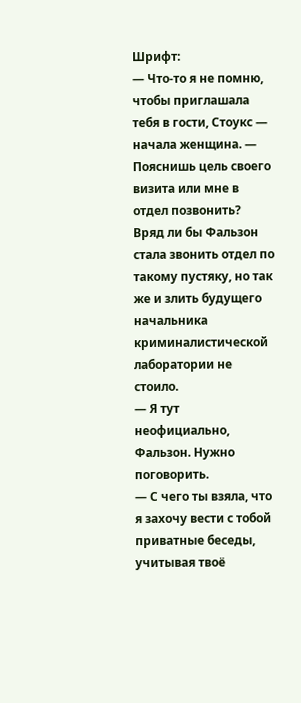Шрифт:
— Что-то я не помню, чтобы приглашала тебя в гости, Стоукс — начала женщина. — Пояснишь цель своего визита или мне в отдел позвонить?
Вряд ли бы Фальзон стала звонить отдел по такому пустяку, но так же и злить будущего начальника криминалистической лаборатории не стоило.
— Я тут неофициально, Фальзон. Нужно поговорить.
— С чего ты взяла, что я захочу вести с тобой приватные беседы, учитывая твоё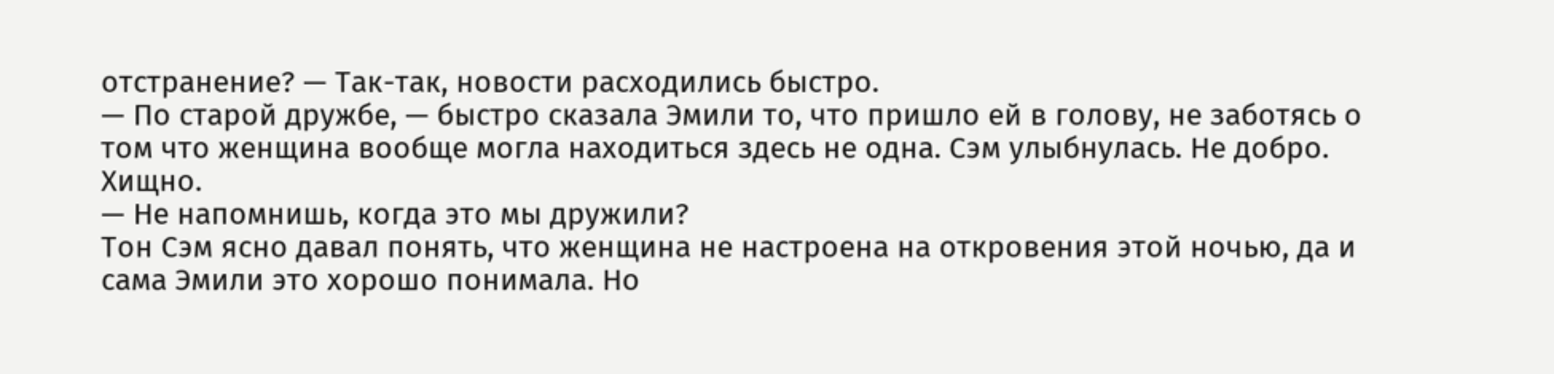отстранение? — Так-так, новости расходились быстро.
— По старой дружбе, — быстро сказала Эмили то, что пришло ей в голову, не заботясь о том что женщина вообще могла находиться здесь не одна. Сэм улыбнулась. Не добро. Хищно.
— Не напомнишь, когда это мы дружили?
Тон Сэм ясно давал понять, что женщина не настроена на откровения этой ночью, да и сама Эмили это хорошо понимала. Но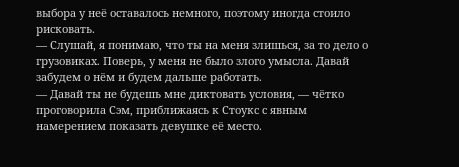выбора у неё оставалось немного, поэтому иногда стоило рисковать.
— Слушай, я понимаю, что ты на меня злишься, за то дело о грузовиках. Поверь, у меня не было злого умысла. Давай забудем о нём и будем дальше работать.
— Давай ты не будешь мне диктовать условия, — чётко проговорила Сэм, приближаясь к Стоукс с явным намерением показать девушке её место.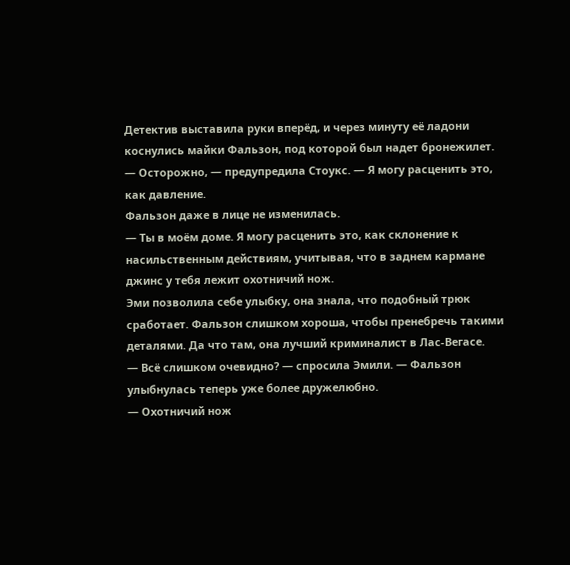Детектив выставила руки вперёд, и через минуту её ладони коснулись майки Фальзон, под которой был надет бронежилет.
— Осторожно, — предупредила Стоукс. — Я могу расценить это, как давление.
Фальзон даже в лице не изменилась.
— Ты в моём доме. Я могу расценить это, как склонение к насильственным действиям, учитывая, что в заднем кармане джинс у тебя лежит охотничий нож.
Эми позволила себе улыбку, она знала, что подобный трюк сработает. Фальзон слишком хороша, чтобы пренебречь такими деталями. Да что там, она лучший криминалист в Лас-Вегасе.
— Всё слишком очевидно? — спросила Эмили. — Фальзон улыбнулась теперь уже более дружелюбно.
— Охотничий нож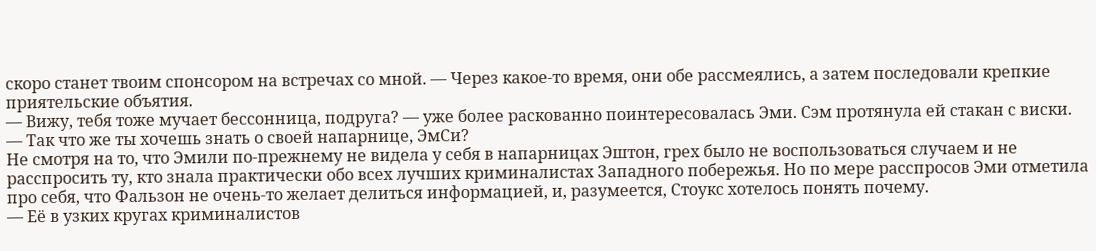скоро станет твоим спонсором на встречах со мной. — Через какое-то время, они обе рассмеялись, а затем последовали крепкие приятельские объятия.
— Вижу, тебя тоже мучает бессонница, подруга? — уже более раскованно поинтересовалась Эми. Сэм протянула ей стакан с виски.
— Так что же ты хочешь знать о своей напарнице, ЭмСи?
Не смотря на то, что Эмили по-прежнему не видела у себя в напарницах Эштон, грех было не воспользоваться случаем и не расспросить ту, кто знала практически обо всех лучших криминалистах Западного побережья. Но по мере расспросов Эми отметила про себя, что Фальзон не очень-то желает делиться информацией, и, разумеется, Стоукс хотелось понять почему.
— Её в узких кругах криминалистов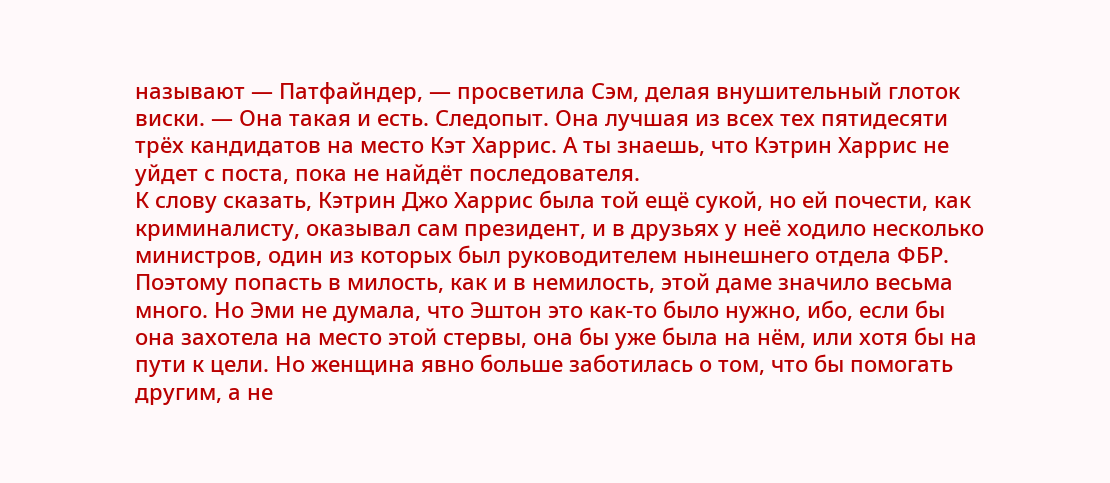называют — Патфайндер, — просветила Сэм, делая внушительный глоток виски. — Она такая и есть. Следопыт. Она лучшая из всех тех пятидесяти трёх кандидатов на место Кэт Харрис. А ты знаешь, что Кэтрин Харрис не уйдет с поста, пока не найдёт последователя.
К слову сказать, Кэтрин Джо Харрис была той ещё сукой, но ей почести, как криминалисту, оказывал сам президент, и в друзьях у неё ходило несколько министров, один из которых был руководителем нынешнего отдела ФБР. Поэтому попасть в милость, как и в немилость, этой даме значило весьма много. Но Эми не думала, что Эштон это как-то было нужно, ибо, если бы она захотела на место этой стервы, она бы уже была на нём, или хотя бы на пути к цели. Но женщина явно больше заботилась о том, что бы помогать другим, а не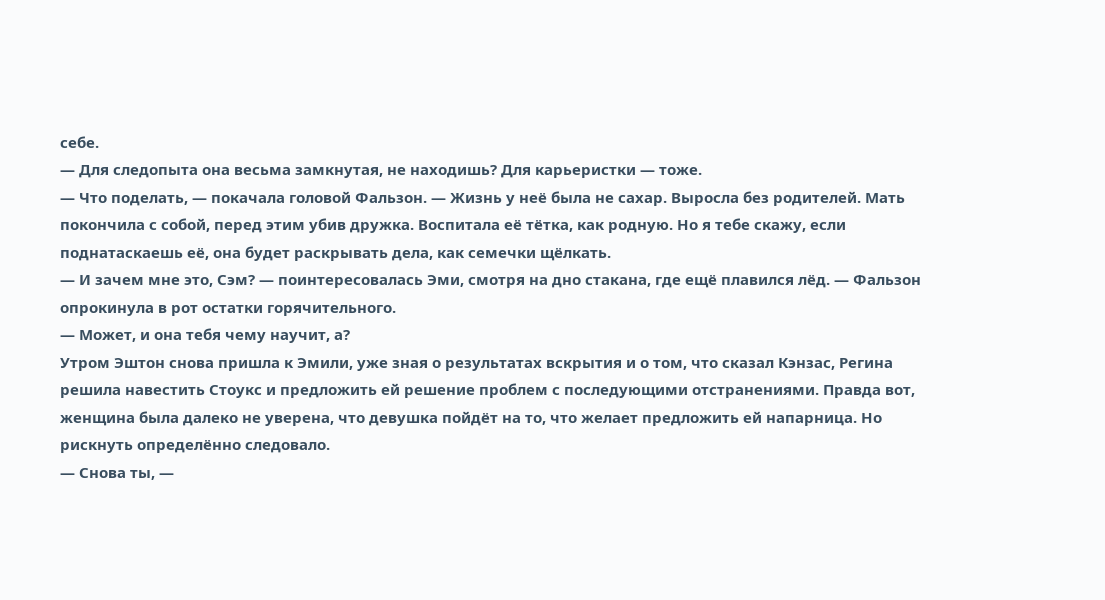себе.
— Для следопыта она весьма замкнутая, не находишь? Для карьеристки — тоже.
— Что поделать, — покачала головой Фальзон. — Жизнь у неё была не сахар. Выросла без родителей. Мать покончила с собой, перед этим убив дружка. Воспитала её тётка, как родную. Но я тебе скажу, если поднатаскаешь её, она будет раскрывать дела, как семечки щёлкать.
— И зачем мне это, Сэм? — поинтересовалась Эми, смотря на дно стакана, где ещё плавился лёд. — Фальзон опрокинула в рот остатки горячительного.
— Может, и она тебя чему научит, а?
Утром Эштон снова пришла к Эмили, уже зная о результатах вскрытия и о том, что сказал Кэнзас, Регина решила навестить Стоукс и предложить ей решение проблем с последующими отстранениями. Правда вот, женщина была далеко не уверена, что девушка пойдёт на то, что желает предложить ей напарница. Но рискнуть определённо следовало.
— Снова ты, —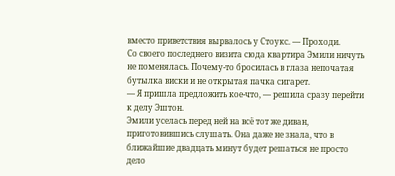вместо приветствия вырвалось у Стоукс. — Проходи.
Со своего последнего визита сюда квартира Эмили ничуть не поменялась. Почему-то бросилась в глаза непочатая бутылка виски и не открытая пачка сигарет.
— Я пришла предложить кое-что, — решила сразу перейти к делу Эштон.
Эмили уселась перед ней на всё тот же диван, приготовившись слушать. Она даже не знала, что в ближайшие двадцать минут будет решаться не просто дело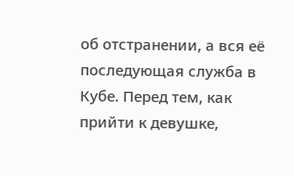об отстранении, а вся её последующая служба в Кубе. Перед тем, как прийти к девушке,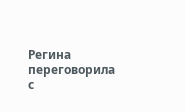Регина переговорила с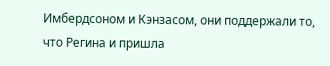Имбердсоном и Кэнзасом, они поддержали то, что Регина и пришла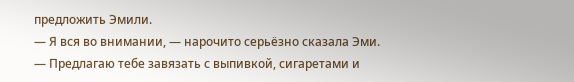предложить Эмили.
— Я вся во внимании, — нарочито серьёзно сказала Эми.
— Предлагаю тебе завязать с выпивкой, сигаретами и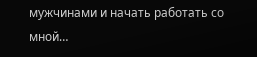мужчинами и начать работать со мной…